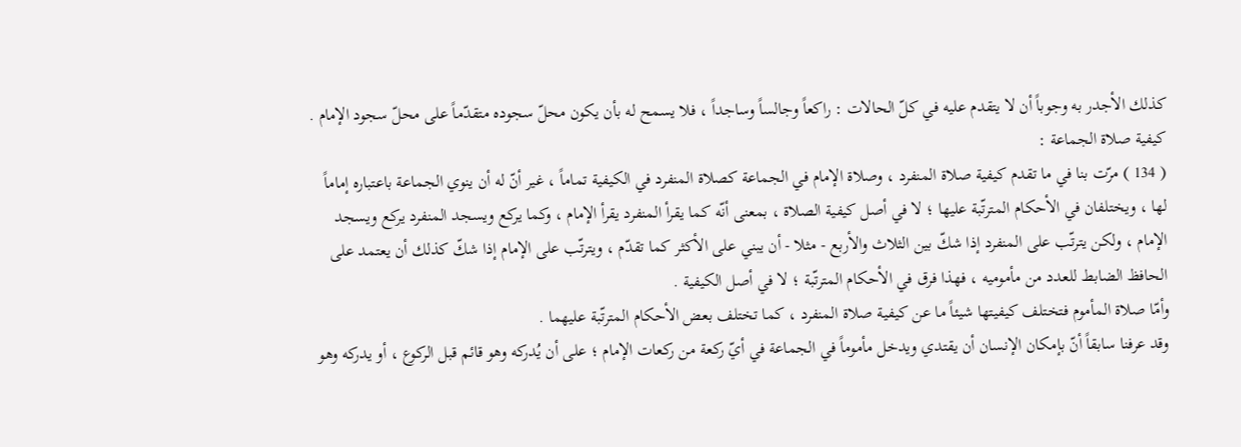كذلك الأجدر به وجوباً أن لا يتقدم عليه في كلّ الحالات : راكعاً وجالساً وساجداً ، فلا يسمح له بأن يكون محلّ سجوده متقدّماً على محلّ سجود الإمام .
كيفية صلاة الجماعة :
( 134 ) مرّت بنا في ما تقدم كيفية صلاة المنفرد ، وصلاة الإمام في الجماعة كصلاة المنفرد في الكيفية تماماً ، غير أنّ له أن ينوي الجماعة باعتباره إماماً لها ، ويختلفان في الأحكام المترتّبة عليها ؛ لا في أصل كيفية الصلاة ، بمعنى أنّه كما يقرأ المنفرد يقرأ الإمام ، وكما يركع ويسجد المنفرد يركع ويسجد الإمام ، ولكن يترتّب على المنفرد إذا شكّ بين الثلاث والأربع - مثلا - أن يبني على الأكثر كما تقدّم ، ويترتّب على الإمام إذا شكّ كذلك أن يعتمد على الحافظ الضابط للعدد من مأموميه ، فهذا فرق في الأحكام المترتّبة ؛ لا في أصل الكيفية .
وأمّا صلاة المأموم فتختلف كيفيتها شيئاً ما عن كيفية صلاة المنفرد ، كما تختلف بعض الأحكام المترتّبة عليهما .
وقد عرفنا سابقاً أنّ بإمكان الإنسان أن يقتدي ويدخل مأموماً في الجماعة في أيّ ركعة من ركعات الإمام ؛ على أن يُدركه وهو قائم قبل الركوع ، أو يدركه وهو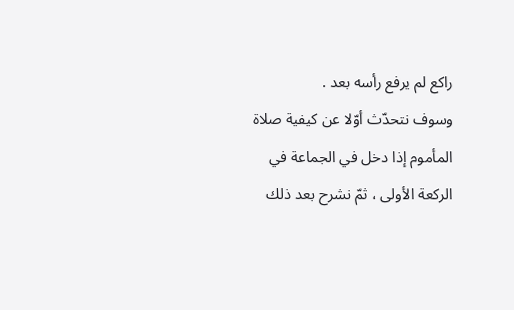راكع لم يرفع رأسه بعد .
وسوف نتحدّث أوّلا عن كيفية صلاة المأموم إذا دخل في الجماعة في الركعة الأولى ، ثمّ نشرح بعد ذلك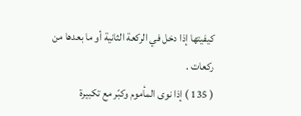كيفيتها إذا دخل في الركعة الثانية أو ما بعدها من ركعات .
( 135 ) إذا نوى المأموم وكبّر مع تكبيرة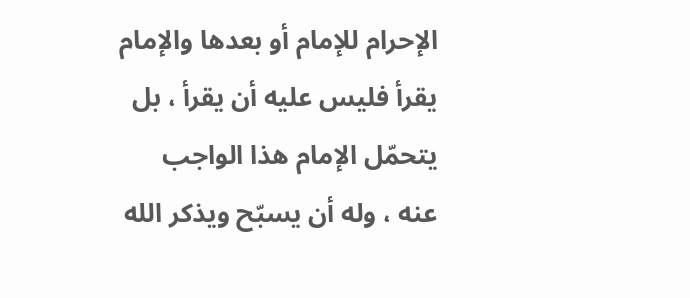الإحرام للإمام أو بعدها والإمام يقرأ فليس عليه أن يقرأ ، بل يتحمّل الإمام هذا الواجب عنه ، وله أن يسبّح ويذكر الله